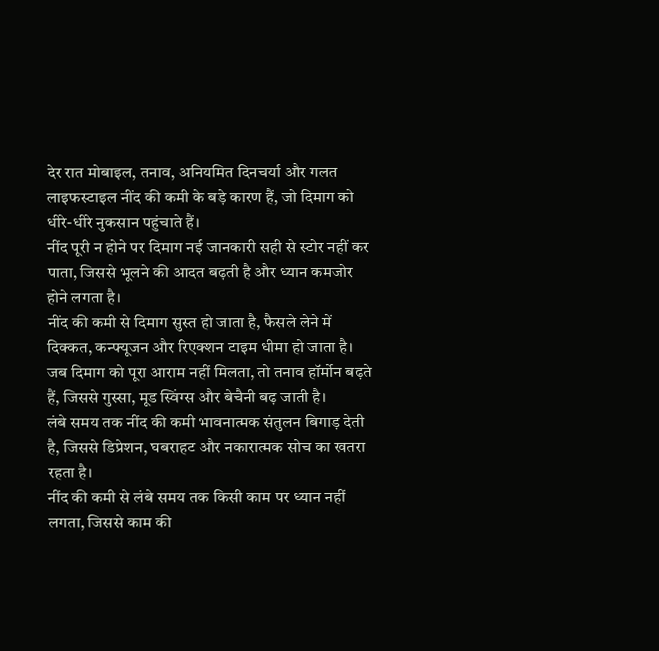देर रात मोबाइल, तनाव, अनियमित दिनचर्या और गलत लाइफस्टाइल नींद की कमी के बड़े कारण हैं, जो दिमाग को धीरे-धीरे नुकसान पहुंचाते हैं।
नींद पूरी न होने पर दिमाग नई जानकारी सही से स्टोर नहीं कर पाता, जिससे भूलने की आदत बढ़ती है और ध्यान कमजोर होने लगता है।
नींद की कमी से दिमाग सुस्त हो जाता है, फैसले लेने में दिक्कत, कन्फ्यूजन और रिएक्शन टाइम धीमा हो जाता है।
जब दिमाग को पूरा आराम नहीं मिलता, तो तनाव हॉर्मोन बढ़ते हैं, जिससे गुस्सा, मूड स्विंग्स और बेचैनी बढ़ जाती है।
लंबे समय तक नींद की कमी भावनात्मक संतुलन बिगाड़ देती है, जिससे डिप्रेशन, घबराहट और नकारात्मक सोच का खतरा रहता है।
नींद की कमी से लंबे समय तक किसी काम पर ध्यान नहीं लगता, जिससे काम की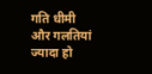गति धीमी और गलतियां ज्यादा हो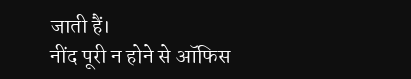जाती हैं।
नींद पूरी न होने से ऑफिस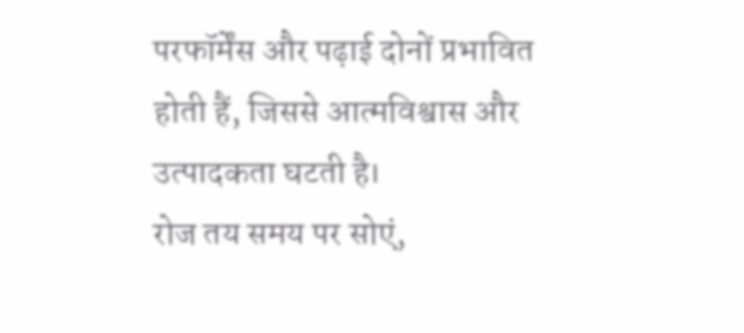परफॉर्मेंस और पढ़ाई दोनों प्रभावित होती हैं, जिससे आत्मविश्वास और उत्पादकता घटती है।
रोज तय समय पर सोएं,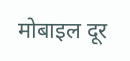मोबाइल दूर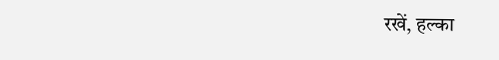रखें, हल्का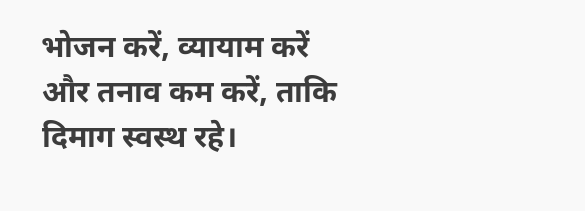भोजन करें, व्यायाम करें और तनाव कम करें, ताकि दिमाग स्वस्थ रहे।